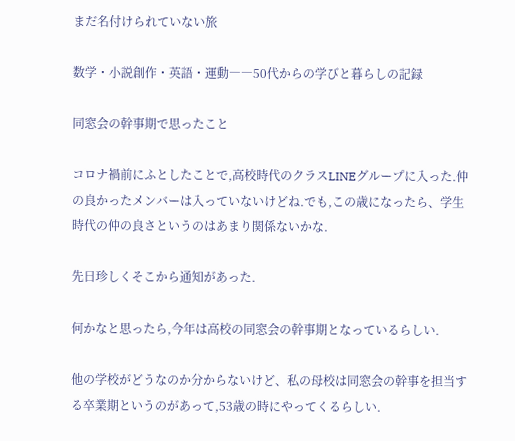まだ名付けられていない旅

数学・小説創作・英語・運動――50代からの学びと暮らしの記録

同窓会の幹事期で思ったこと

コロナ禍前にふとしたことで,高校時代のクラスLINEグループに入った.仲の良かったメンバーは入っていないけどね.でも,この歳になったら、学生時代の仲の良さというのはあまり関係ないかな.

先日珍しくそこから通知があった.

何かなと思ったら,今年は高校の同窓会の幹事期となっているらしい.

他の学校がどうなのか分からないけど、私の母校は同窓会の幹事を担当する卒業期というのがあって,53歳の時にやってくるらしい.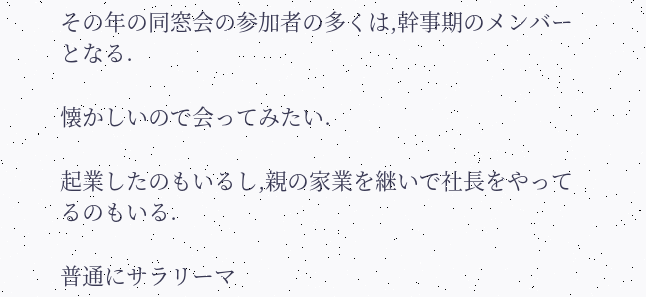その年の同窓会の参加者の多くは,幹事期のメンバーとなる.

懐かしいので会ってみたい.

起業したのもいるし,親の家業を継いで社長をやってるのもいる.

普通にサラリーマ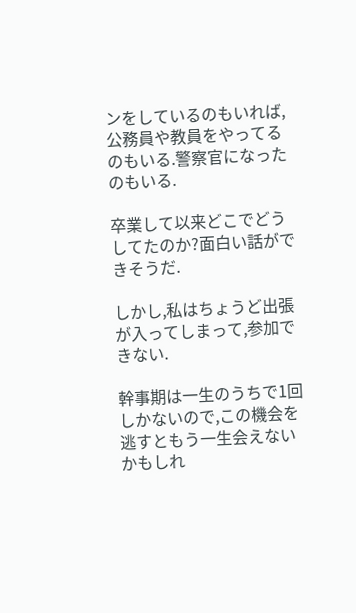ンをしているのもいれば,公務員や教員をやってるのもいる.警察官になったのもいる.

卒業して以来どこでどうしてたのか?面白い話ができそうだ.

しかし,私はちょうど出張が入ってしまって,参加できない.

幹事期は一生のうちで1回しかないので,この機会を逃すともう一生会えないかもしれ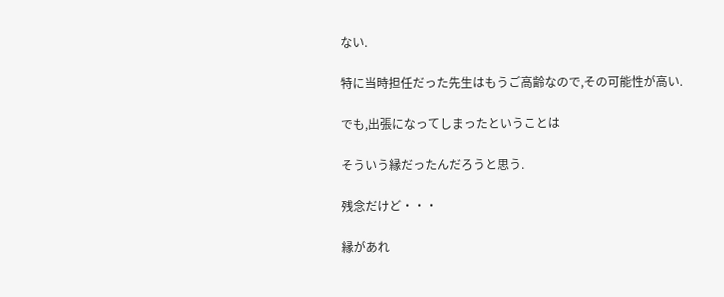ない.

特に当時担任だった先生はもうご高齢なので,その可能性が高い.

でも,出張になってしまったということは

そういう縁だったんだろうと思う.

残念だけど・・・

縁があれ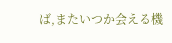ば,またいつか会える機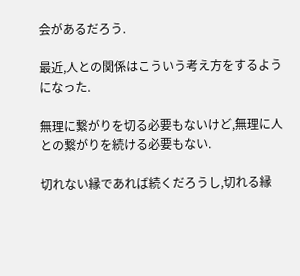会があるだろう.

最近,人との関係はこういう考え方をするようになった.

無理に繋がりを切る必要もないけど,無理に人との繋がりを続ける必要もない.

切れない縁であれば続くだろうし,切れる縁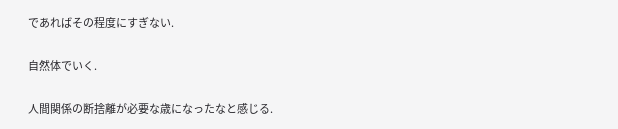であればその程度にすぎない.

自然体でいく.

人間関係の断捨離が必要な歳になったなと感じる.